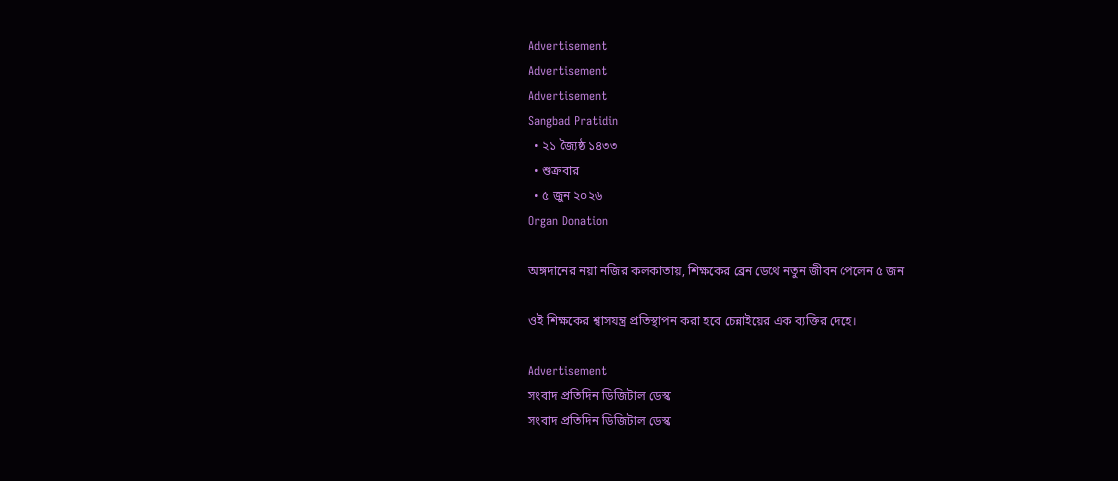Advertisement
Advertisement
Advertisement
Sangbad Pratidin
  • ২১ জ্যৈষ্ঠ ১৪৩৩
  • শুক্রবার
  • ৫ জুন ২০২৬
Organ Donation

অঙ্গদানের নয়া নজির কলকাতায়, শিক্ষকের ব্রেন ডেথে নতুন জীবন পেলেন ৫ জন

ওই শিক্ষকের শ্বাসযন্ত্র প্রতিস্থাপন করা হবে চেন্নাইয়ের এক ব্যক্তির দেহে।

Advertisement
সংবাদ প্রতিদিন ডিজিটাল ডেস্ক
সংবাদ প্রতিদিন ডিজিটাল ডেস্ক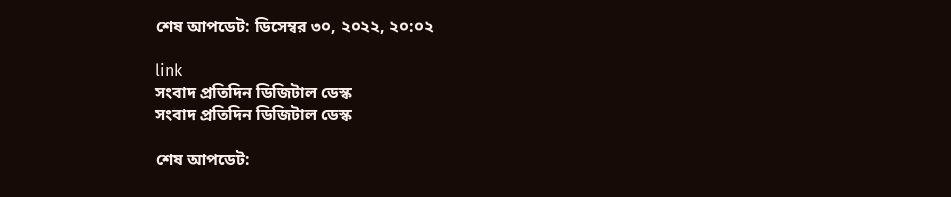শেষ আপডেট: ডিসেম্বর ৩০, ২০২২, ২০:০২

link
সংবাদ প্রতিদিন ডিজিটাল ডেস্ক
সংবাদ প্রতিদিন ডিজিটাল ডেস্ক

শেষ আপডেট: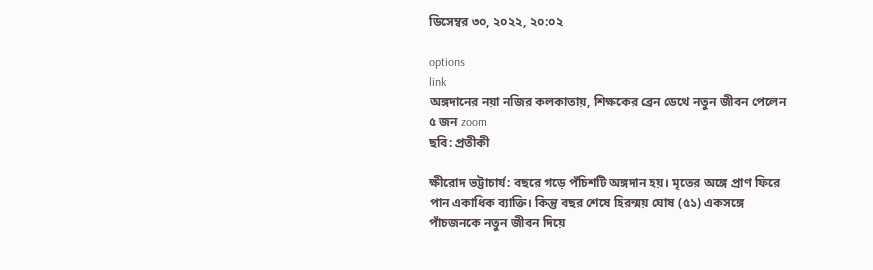ডিসেম্বর ৩০, ২০২২, ২০:০২

options
link
অঙ্গদানের নয়া নজির কলকাতায়, শিক্ষকের ব্রেন ডেথে নতুন জীবন পেলেন ৫ জন zoom
ছবি: প্রতীকী

ক্ষীরোদ ভট্টাচার্য: বছরে গড়ে পঁচিশটি অঙ্গদান হয়। মৃতের অঙ্গে প্রাণ ফিরে পান একাধিক ব‌্যাক্তি। কিন্তু বছর শেষে হিরন্ময় ঘোষ (৫১) একসঙ্গে পাঁচজনকে নতুন জীবন দিয়ে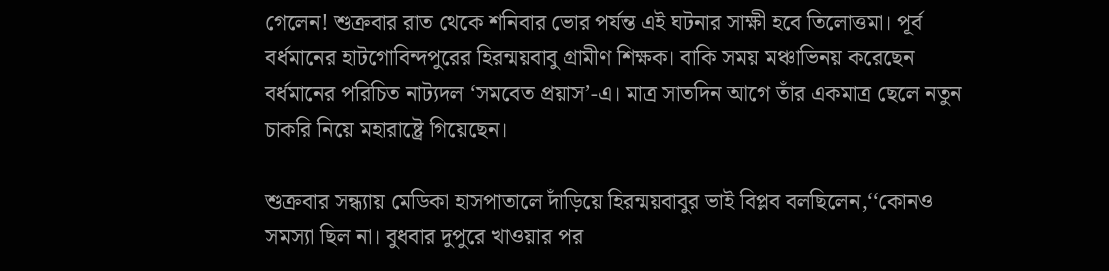গেলেন! শুক্রবার রাত থেকে শনিবার ভোর পর্যন্ত এই ঘটনার সাক্ষী হবে তিলোত্তমা। পূর্ব বর্ধমানের হাটগোবিন্দপুরের হিরন্ময়বাবু গ্রামীণ শিক্ষক। বাকি সময় মঞ্চাভিনয় করেছেন বর্ধমানের পরিচিত নাট‌্যদল ‘সমবেত প্রয়াস’-এ। মাত্র সাতদিন আগে তাঁর একমাত্র ছেলে নতুন চাকরি নিয়ে মহারাষ্ট্রে গিয়েছেন।

শুক্রবার সন্ধ‌্যায় মেডিকা হাসপাতালে দাঁড়িয়ে হিরন্ময়বাবুর ভাই বিপ্লব বলছিলেন,‘‘কোনও সমস‌্যা ছিল না। বুধবার দুপুরে খাওয়ার পর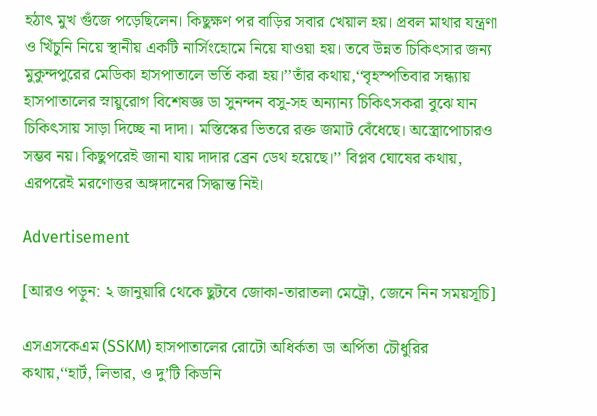হঠাৎ মুখ গুঁজে পড়েছিলেন। কিছুক্ষণ পর বাড়ির সবার খেয়াল হয়। প্রবল মাথার যন্ত্রণা ও খিঁচুনি নিয়ে স্থানীয় একটি নার্সিংহোমে নিয়ে যাওয়া হয়। তবে উন্নত চিকিৎসার জন‌্য মুকুন্দপুরের মেডিকা হাসপাতালে ভর্তি করা হয়।’’তাঁর কথায়,‘‘বৃহস্পতিবার সন্ধ‌্যায় হাসপাতালের স্নায়ুরোগ বিশেষজ্ঞ ডা সুনন্দন বসু-সহ অন‌্যান‌্য চিকিৎসকরা বুঝে যান চিকিৎসায় সাড়া দিচ্ছে না দাদা। মস্তিস্কের ভিতরে রক্ত জমাট বেঁধেছে। অস্ত্রোপোচারও সম্ভব নয়। কিছুপরেই জানা যায় দাদার ব্রেন ডেথ হয়েছে।’’ বিপ্লব ঘোষের কথায়, এরপরেই মরণোত্তর অঙ্গদানের সিদ্ধান্ত নিই।

Advertisement

[আরও পড়ুন: ২ জানুয়ারি থেকে ছুটবে জোকা-তারাতলা মেট্রো, জেনে নিন সময়সূচি]

এসএসকেএম (SSKM) হাসপাতালের রোটো অধির্কতা ডা অর্পিতা চৌধুরির কথায়,‘‘হার্ট, লিভার, ও দু’টি কিডনি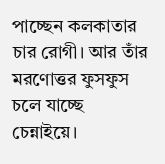পাচ্ছেন কলকাতার চার রোগী। আর তাঁর মরণোত্তর ফুসফুস চলে যাচ্ছে চেন্নাইয়ে।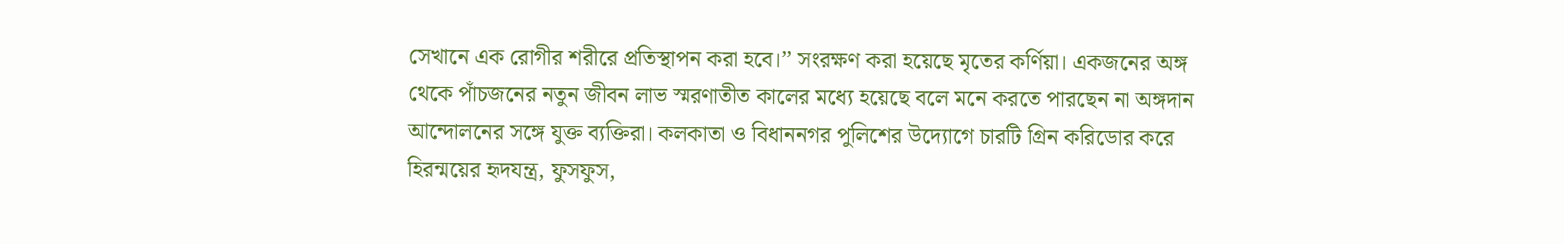সেখানে এক রোগীর শরীরে প্রতিস্থাপন করা হবে।’’ সংরক্ষণ করা হয়েছে মৃতের কর্ণিয়া। একজনের অঙ্গ থেকে পাঁচজনের নতুন জীবন লাভ স্মরণাতীত কালের মধ্যে হয়েছে বলে মনে করতে পারছেন না অঙ্গদান আন্দোলনের সঙ্গে যুক্ত ব‌্যক্তিরা। কলকাতা ও বিধাননগর পুলিশের উদ্যোগে চারটি গ্রিন করিডোর করে হিরন্ময়ের হৃদযন্ত্র, ফুসফুস,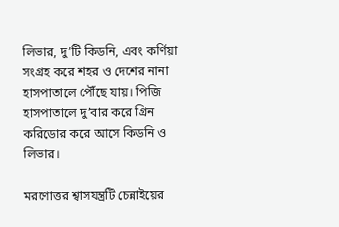লিভার, দু’টি কিডনি, এবং কর্ণিয়া সংগ্রহ করে শহর ও দেশের নানা হাসপাতালে পৌঁছে যায়। পিজি হাসপাতালে দু’বার করে গ্রিন করিডোর করে আসে কিডনি ও লিভার।

মরণোত্তর শ্বাসযন্ত্রটি চেন্নাইয়ের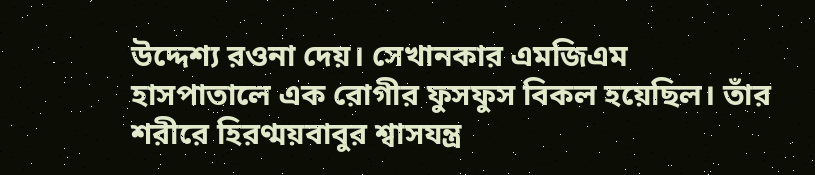উদ্দেশ‌্য রওনা দেয়। সেখানকার এমজিএম হাসপাতালে এক রোগীর ফুসফুস বিকল হয়েছিল। তাঁর শরীরে হিরণ্ময়বাবুর শ্বাসযন্ত্র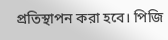প্রতিস্থাপন করা হবে। পিজি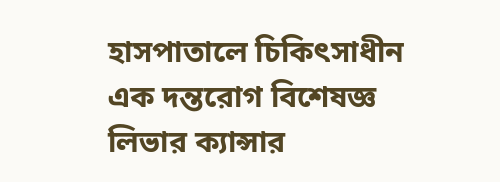হাসপাতালে চিকিৎসাধীন এক দন্তরোগ বিশেষজ্ঞ লিভার ক‌্যান্সার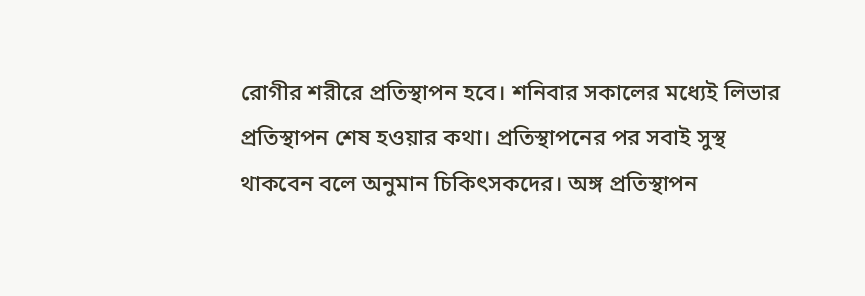রোগীর শরীরে প্রতিস্থাপন হবে। শনিবার সকালের মধ্যেই লিভার প্রতিস্থাপন শেষ হওয়ার কথা। প্রতিস্থাপনের পর সবাই সুস্থ থাকবেন বলে অনুমান চিকিৎসকদের। অঙ্গ প্রতিস্থাপন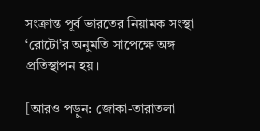সংক্রান্ত পূর্ব ভারতের নিয়ামক সংস্থা ‘রোটো’র অনুমতি সাপেক্ষে অঙ্গ প্রতিস্থাপন হয়।

[আরও পড়ুন: জোকা-তারাতলা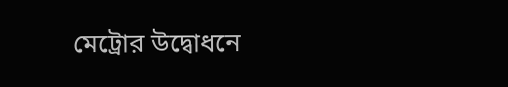মেট্রোর উদ্বোধনে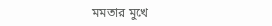মমতার মুখে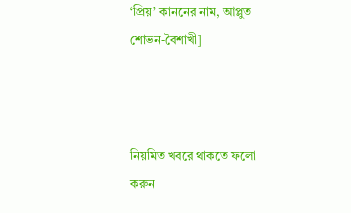‘প্রিয়’ কাননের নাম, আপ্লুত শোভন-বৈশাখী]



নিয়মিত খবরে থাকতে ফলো করুন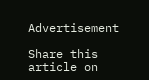Advertisement

Share this article on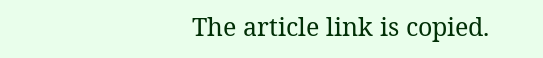The article link is copied.